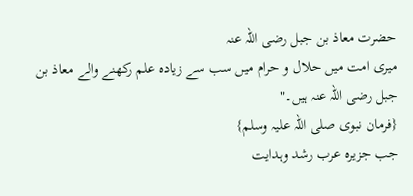حضرت معاذ بن جبل رضی اللہ عنہ
میری امت میں حلال و حرام میں سب سے زیادہ علم رکھنے والے معاذ بن جبل رضی اللہ عنہ ہیں۔"
{فرمان نبوی صلی اللہ علیہ وسلم}
جب جزیرہ عرب رشد وہدایت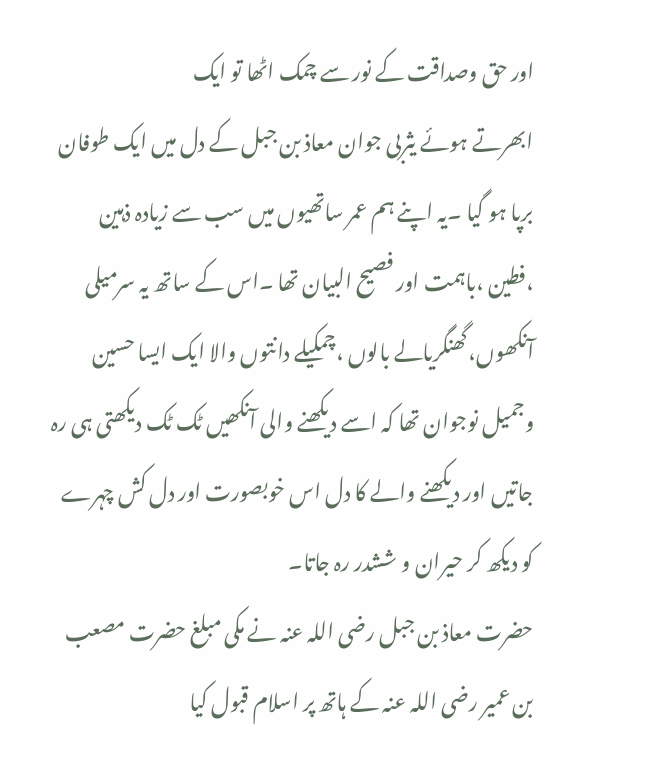اور حق وصداقت کے نور سے چمک اٹھا تو ایک
ابھرتے ہوئے یثربی جوان معاذ بن جبل کے دل میں ایک طوفان برپا ہو گیا ۔یہ اپنے ہم عمر ساتھیوں میں سب سے زیادہ ذہین ،فطین ،باہمت اور فصیح البیان تھا ۔اس کے ساتھ یہ سرمیلی آنکھوں،گھنگریالے بالوں ،چمکیلے دانتوں والا ایک ایسا حسین وجمیل نوجوان تھا کہ اسے دیکھنے والی آنکھیں ٹک ٹک دیکھتی ہی رہ جاتیں اور دیکھنے والے کا دل اس خوبصورت اور دل کش چہرے کو دیکھ کر حیران و ششدر رہ جاتا۔
حضرت معاذ بن جبل رضی اللہ عنہ نے مکی مبلغ حضرت مصعب بن عمیر رضی اللہ عنہ کے ہاتھ پر اسلام قبول کیا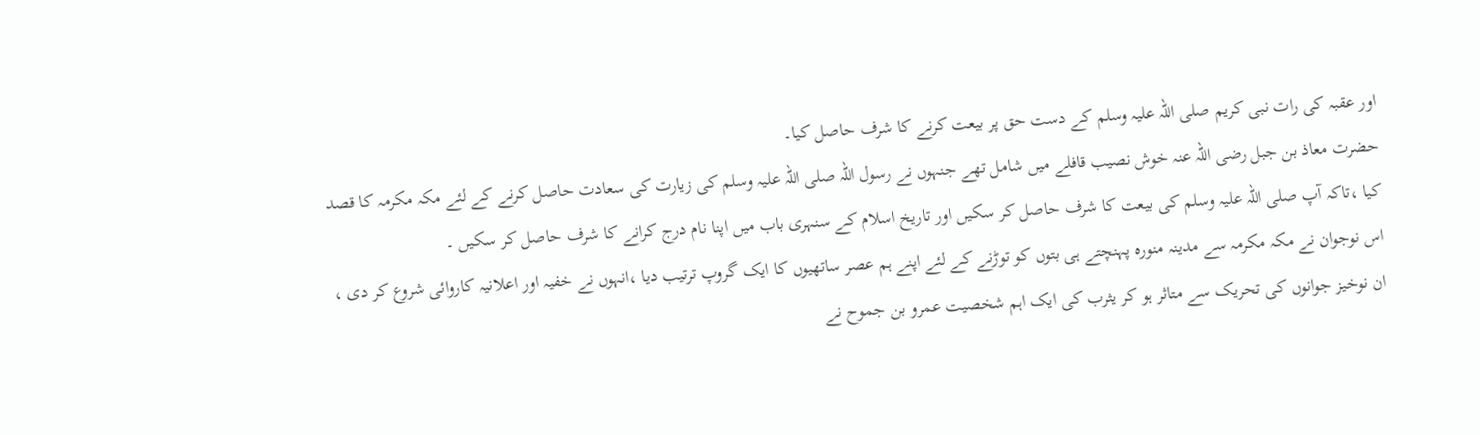اور عقبہ کی رات نبی کریم صلی اللہ علیہ وسلم کے دست حق پر بیعت کرنے کا شرف حاصل کیا۔
حضرت معاذ بن جبل رضی اللہ عنہ خوش نصیب قافلے میں شامل تھے جنہوں نے رسول اللہ صلی اللہ علیہ وسلم کی زیارت کی سعادت حاصل کرنے کے لئے مکہ مکرمہ کا قصد کیا ،تاکہ آپ صلی اللہ علیہ وسلم کی بیعت کا شرف حاصل کر سکیں اور تاریخ اسلام کے سنہری باب میں اپنا نام درج کرانے کا شرف حاصل کر سکیں ۔
اس نوجوان نے مکہ مکرمہ سے مدینہ منورہ پہنچتے ہی بتوں کو توڑنے کے لئے اپنے ہم عصر ساتھیوں کا ایک گروپ ترتیب دیا ،انہوں نے خفیہ اور اعلانیہ کاروائی شروع کر دی ، ان نوخیز جوانوں کی تحریک سے متاثر ہو کر یثرب کی ایک اہم شخصیت عمرو بن جموح نے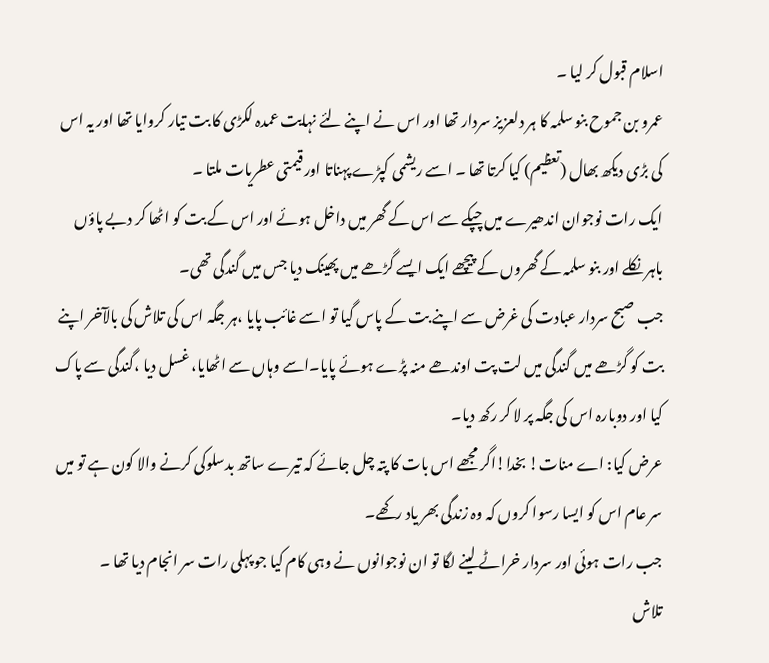اسلام قبول کر لیا ۔
عمرو بن جموح بنو سلمہ کا ہر دلعزیز سردار تھا اور اس نے اپنے لئے نہایت عمدہ لکڑی کا بت تیار کروایا تھا اور یہ اس کی بڑی دیکھ بھال (تعظیم) کیا کرتا تھا ۔ اسے ریشمی کپڑے پہناتا اور قیمتی عطریات ملتا ۔
ایک رات نوجوان اندھیرے میں چپکے سے اس کے گھر میں داخل ہوئے اور اس کے بت کو اٹھا کر دبے پاؤں باہر نکلے اور بنو سلمہ کے گھروں کے پیچھے ایک ایسے گڑھے میں پھینک دیا جس میں گندگی تھی۔
جب صبح سردار عبادت کی غرض سے اپنے بت کے پاس گیا تو اسے غائب پایا ،ہر جگہ اس کی تلاش کی بالآخر اپنے بت کو گڑھے میں گندگی میں لت پت اوندھے منہ پڑے ہوئے پایا۔اسے وہاں سے اٹھایا، غسل دیا ،گندگی سے پاک کیا اور دوبارہ اس کی جگہ پر لا کر رکھ دیا۔
عرض کیا: اے منات! بخدا!اگر مجھے اس بات کا پتہ چل جائے کہ تیرے ساتھ بدسلوکی کرنے والا کون ہے تو میں سر عام اس کو ایسا رسوا کروں کہ وہ زندگی بھر یاد رکھے۔
جب رات ہوئی اور سردار خراٹے لینے لگا تو ان نوجوانوں نے وہی کام کیا جو پہلی رات سر انجام دیا تھا ۔
تلاش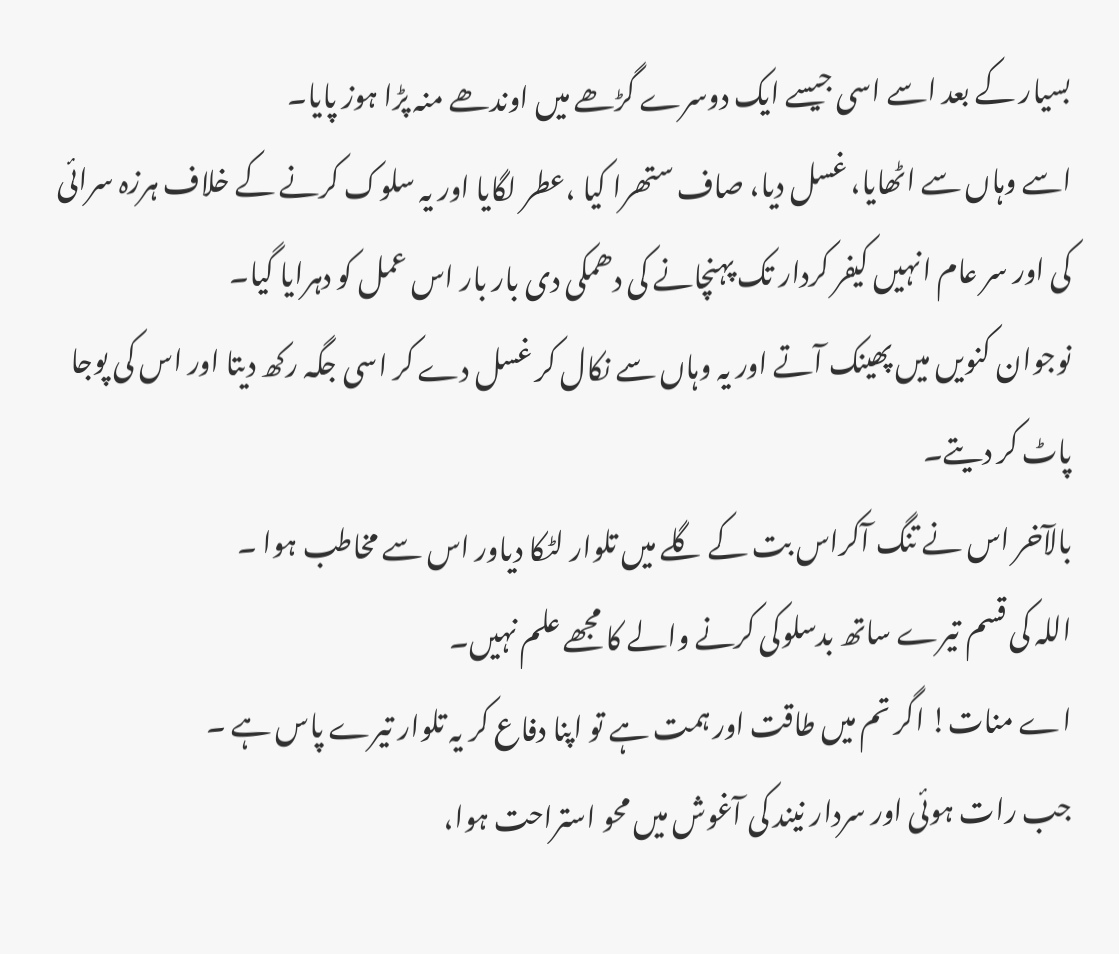بسیار کے بعد اسے اسی جیسے ایک دوسرے گڑھے میں اوندھے منہ پڑا ہوز پایا۔
اسے وہاں سے اٹھایا، غسل دیا، صاف ستھرا کیا ،عطر لگایا اور یہ سلوک کرنے کے خلاف ہرزہ سرائی کی اور سر عام انہیں کیفر کردار تک پہنچانے کی دھمکی دی بار بار اس عمل کو دہرایا گیا۔
نوجوان کنویں میں پھینک آتے اور یہ وہاں سے نکال کر غسل دے کر اسی جگہ رکھ دیتا اور اس کی پوجا پاٹ کر دیتے۔
بالآخر اس نے تنگ آکراس بت کے گلے میں تلوار لٹکا دیاور اس سے مخاطب ہوا ۔
اللہ کی قسم تیرے ساتھ بدسلوکی کرنے والے کا مجھے علم نہیں۔
اے منات! اگر تم میں طاقت اور ہمت ہے تو اپنا دفاع کر یہ تلوار تیرے پاس ہے ۔
جب رات ہوئی اور سردار نیند کی آغوش میں محو استراحت ہوا،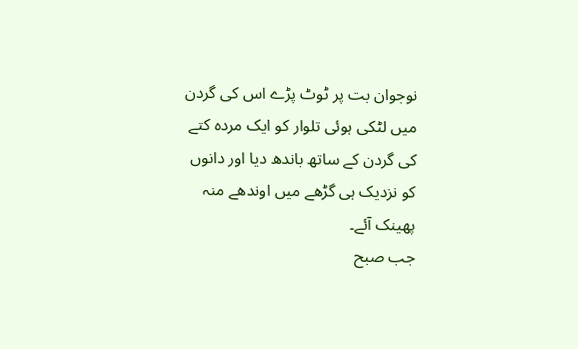نوجوان بت پر ٹوٹ پڑے اس کی گردن میں لٹکی ہوئی تلوار کو ایک مردہ کتے کی گردن کے ساتھ باندھ دیا اور دانوں کو نزدیک ہی گڑھے میں اوندھے منہ پھینک آئے۔
جب صبح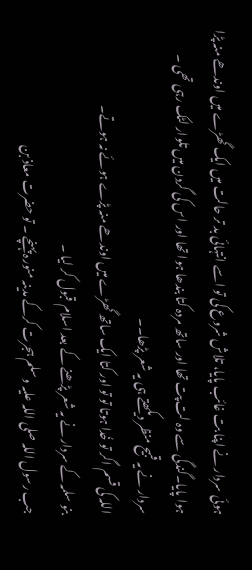ہوئی سردار نے اپنا بت غائب پایا، تلاش شروع کی تو اسے انتہائی بد تر حالت میں ایک گھڑے میں اوندھے منہ پڑا ہوا پایا۔گندگی سے وہ لت پت تھا اور ساتھ مردہ کتا بندھا ہوا تھا اور اس کی گردن میں تلوار لٹک رہی تھی ۔
سردار نے یہ قبیح منظر دیکھتے ہی یہ شعر پڑھا۔۔
اللہ کی قسم اگر تو خُدا ہوتا تو تو اور کتا ایک ساتھ گھڑے میں اوندھے منہ پڑے ہوئے نہ ہوتے۔
بنو سلمہ کے سردار نے یہ شعر پڑھنے کے بعد اسلام قبول کر لیا ۔
جب رسول اللہ صلی اللہ علیہ وسلم ہجرت کرکے مدینہ منورہ پہنچے ۔ تو حضرت معاذ بن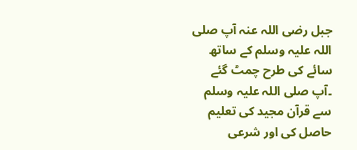جبل رضی اللہ عنہ آپ صلی اللہ علیہ وسلم کے ساتھ سائے کی طرح چمٹ گئے ۔آپ صلی اللہ علیہ وسلم سے قرآن مجید کی تعلیم حاصل کی اور شرعی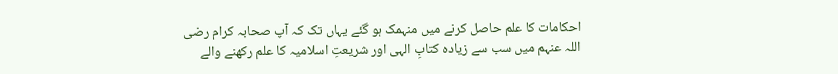احکامات کا علم حاصل کرنے میں منہمک ہو گئے یہاں تک کہ آپ صحابہ کرام رضی اللہ عنہم میں سب سے زیادہ کتابِ الہی اور شریعتِ اسلامیہ کا علم رکھنے والے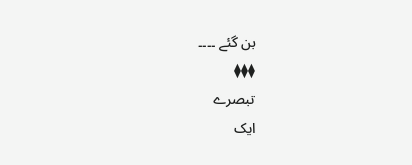بن گئے ۔۔۔۔
⧫⧫⧫
تبصرے
ایک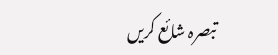تبصرہ شائع کریں